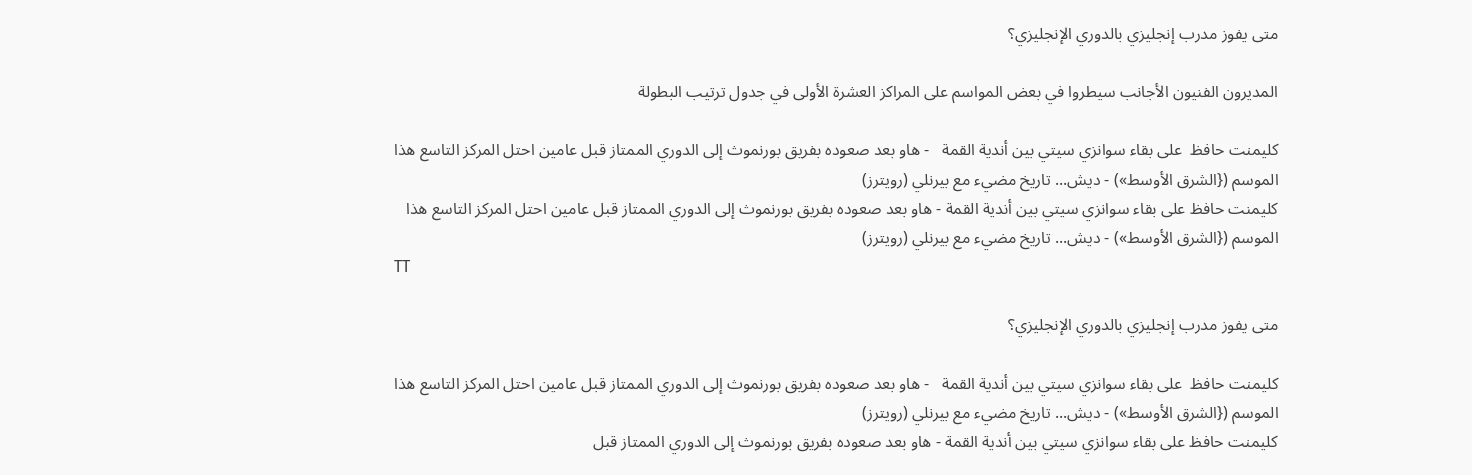متى يفوز مدرب إنجليزي بالدوري الإنجليزي؟

المديرون الفنيون الأجانب سيطروا في بعض المواسم على المراكز العشرة الأولى في جدول ترتيب البطولة

كليمنت حافظ  على بقاء سوانزي سيتي بين أندية القمة   - هاو بعد صعوده بفريق بورنموث إلى الدوري الممتاز قبل عامين احتل المركز التاسع هذا الموسم ({الشرق الأوسط») - ديش... تاريخ مضيء مع بيرنلي (رويترز)
كليمنت حافظ على بقاء سوانزي سيتي بين أندية القمة - هاو بعد صعوده بفريق بورنموث إلى الدوري الممتاز قبل عامين احتل المركز التاسع هذا الموسم ({الشرق الأوسط») - ديش... تاريخ مضيء مع بيرنلي (رويترز)
TT

متى يفوز مدرب إنجليزي بالدوري الإنجليزي؟

كليمنت حافظ  على بقاء سوانزي سيتي بين أندية القمة   - هاو بعد صعوده بفريق بورنموث إلى الدوري الممتاز قبل عامين احتل المركز التاسع هذا الموسم ({الشرق الأوسط») - ديش... تاريخ مضيء مع بيرنلي (رويترز)
كليمنت حافظ على بقاء سوانزي سيتي بين أندية القمة - هاو بعد صعوده بفريق بورنموث إلى الدوري الممتاز قبل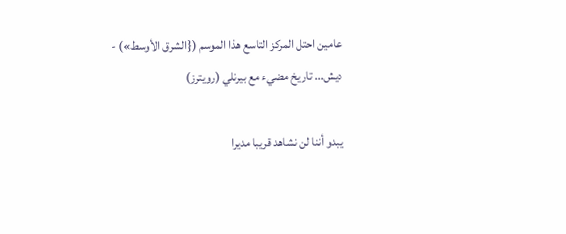عامين احتل المركز التاسع هذا الموسم ({الشرق الأوسط») - ديش... تاريخ مضيء مع بيرنلي (رويترز)

يبدو أننا لن نشاهد قريبا مديرا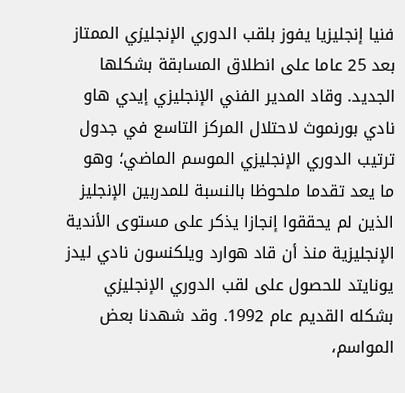فنيا إنجليزيا يفوز بلقب الدوري الإنجليزي الممتاز بعد 25 عاما على انطلاق المسابقة بشكلها الجديد. وقاد المدير الفني الإنجليزي إيدي هاو نادي بورنموث لاحتلال المركز التاسع في جدول ترتيب الدوري الإنجليزي الموسم الماضي؛ وهو ما يعد تقدما ملحوظا بالنسبة للمدربين الإنجليز الذين لم يحققوا إنجازا يذكر على مستوى الأندية الإنجليزية منذ أن قاد هوارد ويلكنسون نادي ليدز يونايتد للحصول على لقب الدوري الإنجليزي بشكله القديم عام 1992. وقد شهدنا بعض المواسم،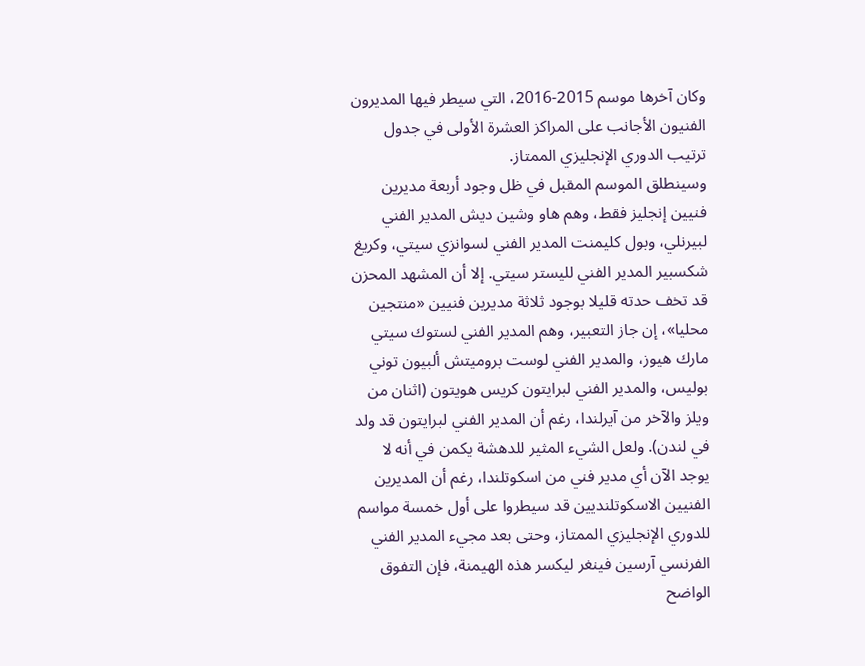وكان آخرها موسم 2015-2016، التي سيطر فيها المديرون الفنيون الأجانب على المراكز العشرة الأولى في جدول ترتيب الدوري الإنجليزي الممتاز.
وسينطلق الموسم المقبل في ظل وجود أربعة مديرين فنيين إنجليز فقط، وهم هاو وشين ديش المدير الفني لبيرنلي، وبول كليمنت المدير الفني لسوانزي سيتي، وكريغ شكسبير المدير الفني لليستر سيتي. إلا أن المشهد المحزن قد تخف حدته قليلا بوجود ثلاثة مديرين فنيين «منتجين محليا»، إن جاز التعبير، وهم المدير الفني لستوك سيتي مارك هيوز، والمدير الفني لوست بروميتش ألبيون توني بوليس، والمدير الفني لبرايتون كريس هويتون (اثنان من ويلز والآخر من آيرلندا، رغم أن المدير الفني لبرايتون قد ولد في لندن). ولعل الشيء المثير للدهشة يكمن في أنه لا يوجد الآن أي مدير فني من اسكوتلندا، رغم أن المديرين الفنيين الاسكوتلنديين قد سيطروا على أول خمسة مواسم للدوري الإنجليزي الممتاز، وحتى بعد مجيء المدير الفني الفرنسي آرسين فينغر ليكسر هذه الهيمنة، فإن التفوق الواضح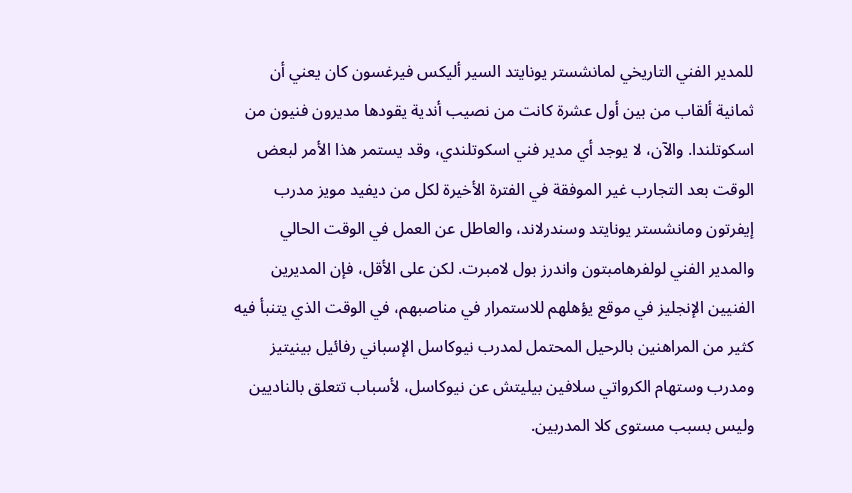للمدير الفني التاريخي لمانشستر يونايتد السير أليكس فيرغسون كان يعني أن ثمانية ألقاب من بين أول عشرة كانت من نصيب أندية يقودها مديرون فنيون من اسكوتلندا. والآن، لا يوجد أي مدير فني اسكوتلندي، وقد يستمر هذا الأمر لبعض الوقت بعد التجارب غير الموفقة في الفترة الأخيرة لكل من ديفيد مويز مدرب إيفرتون ومانشستر يونايتد وسندرلاند، والعاطل عن العمل في الوقت الحالي والمدير الفني لولفرهامبتون واندرز بول لامبرت. لكن على الأقل، فإن المديرين الفنيين الإنجليز في موقع يؤهلهم للاستمرار في مناصبهم، في الوقت الذي يتنبأ فيه كثير من المراهنين بالرحيل المحتمل لمدرب نيوكاسل الإسباني رفائيل بينيتيز ومدرب وستهام الكرواتي سلافين بيليتش عن نيوكاسل، لأسباب تتعلق بالناديين وليس بسبب مستوى كلا المدربين.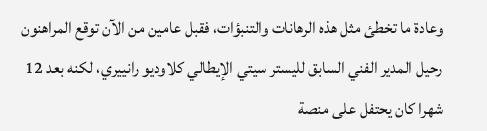وعادة ما تخطئ مثل هذه الرهانات والتنبؤات، فقبل عامين من الآن توقع المراهنون رحيل المدير الفني السابق لليستر سيتي الإيطالي كلاوديو رانييري، لكنه بعد 12 شهرا كان يحتفل على منصة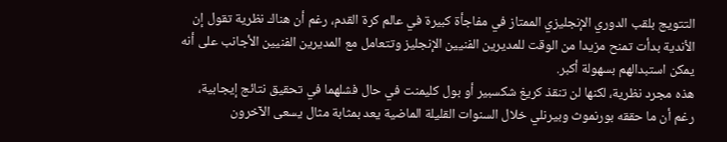التتويج بلقب الدوري الإنجليزي الممتاز في مفاجأة كبيرة في عالم كرة القدم، رغم أن هناك نظرية تقول إن الأندية بدأت تمنح مزيدا من الوقت للمديرين الفنيين الإنجليز وتتعامل مع المديرين الفنيين الأجانب على أنه يمكن استبدالهم بسهولة أكبر.
هذه مجرد نظرية، لكنها لن تنقذ كريغ شكسبير أو بول كليمنت في حال فشلهما في تحقيق نتائج إيجابية، رغم أن ما حققه بورنموث وبيرنلي خلال السنوات القليلة الماضية يعد بمثابة مثال يسعى الآخرون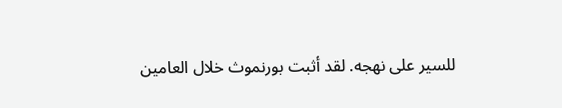للسير على نهجه. لقد أثبت بورنموث خلال العامين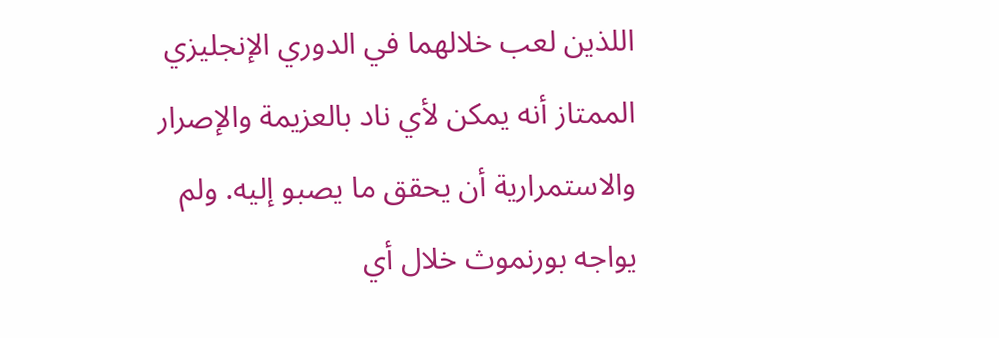اللذين لعب خلالهما في الدوري الإنجليزي الممتاز أنه يمكن لأي ناد بالعزيمة والإصرار والاستمرارية أن يحقق ما يصبو إليه. ولم يواجه بورنموث خلال أي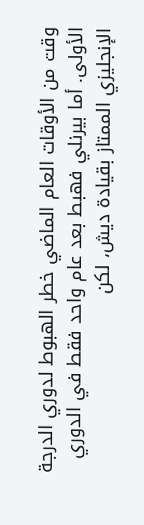وقت من الأوقات العام الماضي خطر الهبوط لدوري الدرجة الأولى. أما بيرنلي فهبط بعد عام واحد فقط في الدوري الإنجليزي الممتاز بقيادة ديش، لكن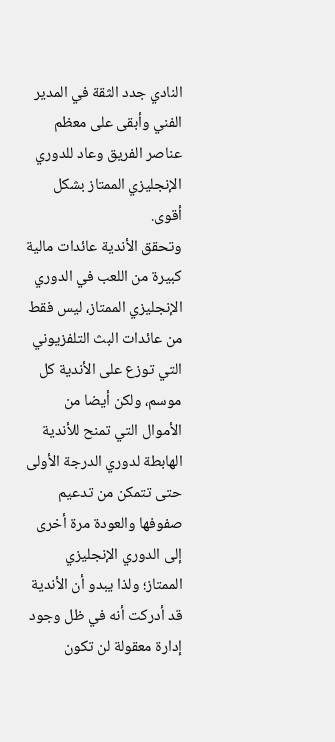النادي جدد الثقة في المدير الفني وأبقى على معظم عناصر الفريق وعاد للدوري الإنجليزي الممتاز بشكل أقوى.
وتحقق الأندية عائدات مالية كبيرة من اللعب في الدوري الإنجليزي الممتاز، ليس فقط من عائدات البث التلفزيوني التي توزع على الأندية كل موسم، ولكن أيضا من الأموال التي تمنح للأندية الهابطة لدوري الدرجة الأولى حتى تتمكن من تدعيم صفوفها والعودة مرة أخرى إلى الدوري الإنجليزي الممتاز؛ ولذا يبدو أن الأندية قد أدركت أنه في ظل وجود إدارة معقولة لن تكون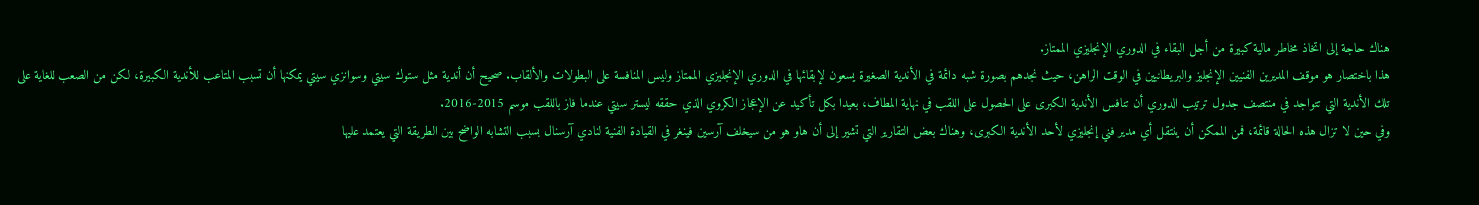هناك حاجة إلى اتخاذ مخاطر مالية كبيرة من أجل البقاء في الدوري الإنجليزي الممتاز.
هذا باختصار هو موقف المديرين الفنيين الإنجليز والبريطانيين في الوقت الراهن، حيث نجدهم بصورة شبه دائمة في الأندية الصغيرة يسعون لإبقائها في الدوري الإنجليزي الممتاز وليس المنافسة على البطولات والألقاب. صحيح أن أندية مثل ستوك سيتي وسوانزي سيتي يمكنها أن تسبب المتاعب للأندية الكبيرة، لكن من الصعب للغاية على تلك الأندية التي تتواجد في منتصف جدول ترتيب الدوري أن تنافس الأندية الكبرى على الحصول على اللقب في نهاية المطاف، بعيدا بكل تأكيد عن الإعجاز الكروي الذي حققه ليستر سيتي عندما فاز باللقب موسم 2015-2016.
وفي حين لا تزال هذه الحالة قائمة، فمن الممكن أن ينتقل أي مدير فني إنجليزي لأحد الأندية الكبرى، وهناك بعض التقارير التي تشير إلى أن هاو هو من سيخلف آرسين فينغر في القيادة الفنية لنادي آرسنال بسبب التشابه الواضح بين الطريقة التي يعتمد عليها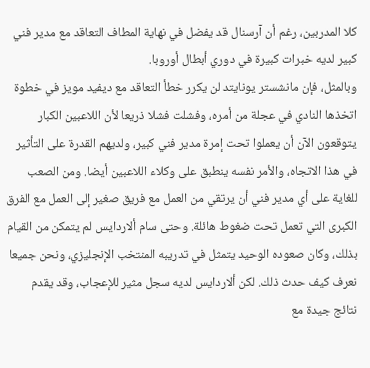كلا المدربين، رغم أن آرسنال قد يفضل في نهاية المطاف التعاقد مع مدير فني كبير لديه خبرات كبيرة في دوري أبطال أوروبا.
وبالمثل، فإن مانشستر يونايتد لن يكرر خطأ التعاقد مع ديفيد مويز في خطوة اتخذها النادي في عجلة من أمره، وفشلت فشلا ذريعا لأن اللاعبين الكبار يتوقعون الآن أن يعملوا تحت إمرة مدير فني كبير، ولديهم القدرة على التأثير في هذا الاتجاه، والأمر نفسه ينطبق على وكلاء اللاعبين أيضا. ومن الصعب للغاية على أي مدير فني أن يرتقي من العمل مع فريق صغير إلى العمل مع الفرق الكبرى التي تعمل تحت ضغوط هائلة. وحتى سام ألاردايس لم يتمكن من القيام بذلك، وكان صعوده الوحيد يتمثل في تدريبه المنتخب الإنجليزي، ونحن جميعا نعرف كيف حدث ذلك. لكن ألاردايس لديه سجل مثير للإعجاب، وقد يقدم نتائج جيدة مع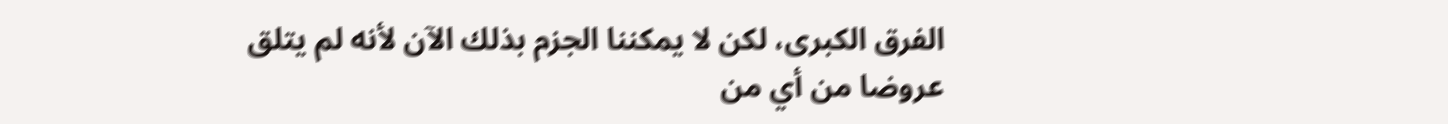الفرق الكبرى، لكن لا يمكننا الجزم بذلك الآن لأنه لم يتلق عروضا من أي من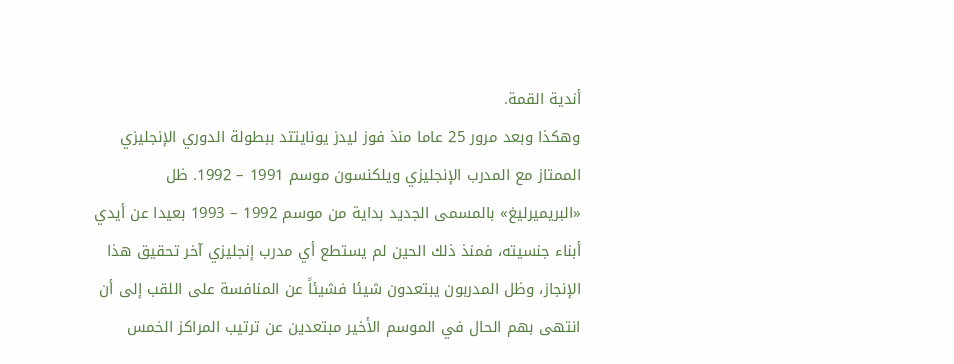أندية القمة.
وهكذا وبعد مرور 25 عاما منذ فوز ليدز يونايتتد ببطولة الدوري الإنجليزي الممتاز مع المدرب الإنجليزي ويلكنسون موسم 1991 – 1992. ظل «البريميرليغ» بالمسمى الجديد بداية من موسم 1992 – 1993 بعيدا عن أيدي أبناء جنسيته، فمنذ ذلك الحين لم يستطع أي مدرب إنجليزي آخر تحقيق هذا الإنجاز، وظل المدربون يبتعدون شيئا فشيئاً عن المنافسة على اللقب إلى أن انتهى بهم الحال في الموسم الأخير مبتعدين عن ترتيب المراكز الخمس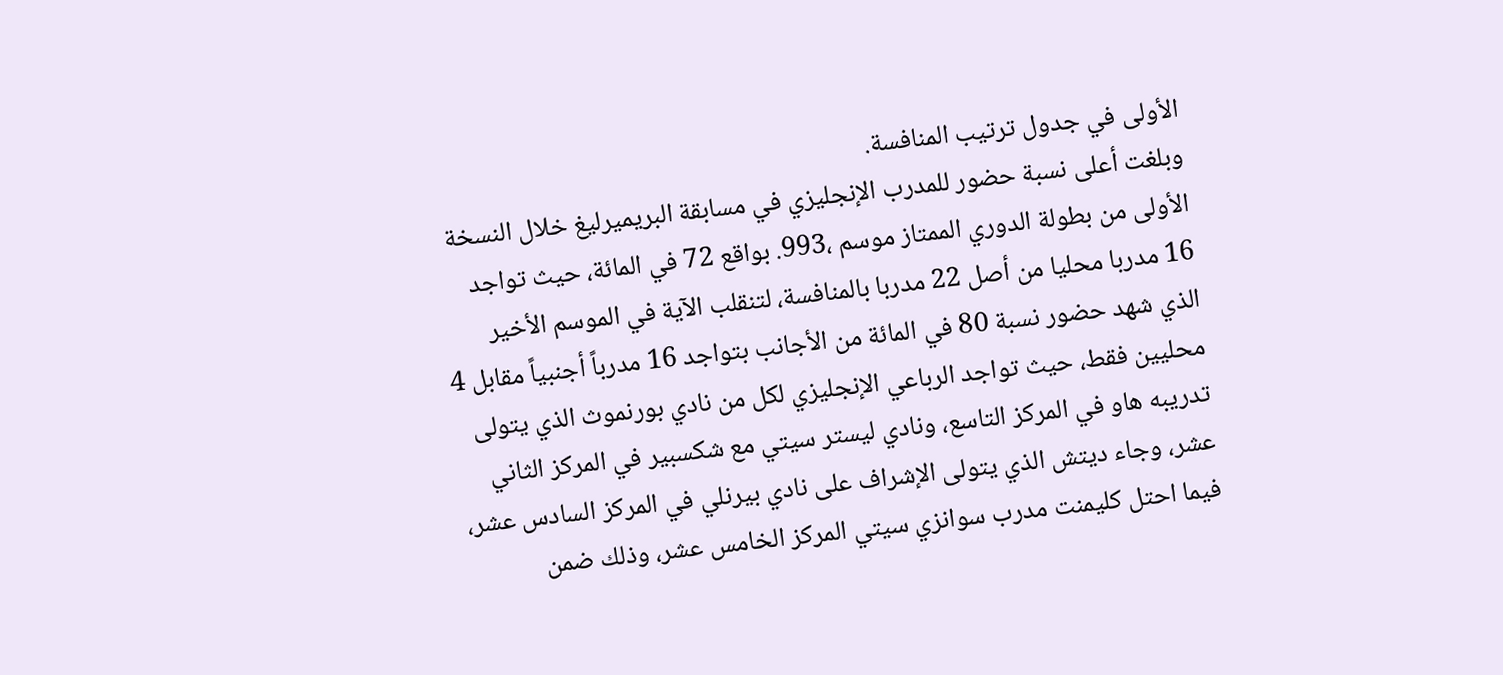الأولى في جدول ترتيب المنافسة.
وبلغت أعلى نسبة حضور للمدرب الإنجليزي في مسابقة البريميرليغ خلال النسخة الأولى من بطولة الدوري الممتاز موسم ،993. بواقع 72 في المائة، حيث تواجد 16 مدربا محليا من أصل 22 مدربا بالمنافسة، لتنقلب الآية في الموسم الأخير الذي شهد حضور نسبة 80 في المائة من الأجانب بتواجد 16 مدرباً أجنبياً مقابل 4 محليين فقط، حيث تواجد الرباعي الإنجليزي لكل من نادي بورنموث الذي يتولى تدريبه هاو في المركز التاسع، ونادي ليستر سيتي مع شكسبير في المركز الثاني عشر، وجاء ديتش الذي يتولى الإشراف على نادي بيرنلي في المركز السادس عشر، فيما احتل كليمنت مدرب سوانزي سيتي المركز الخامس عشر، وذلك ضمن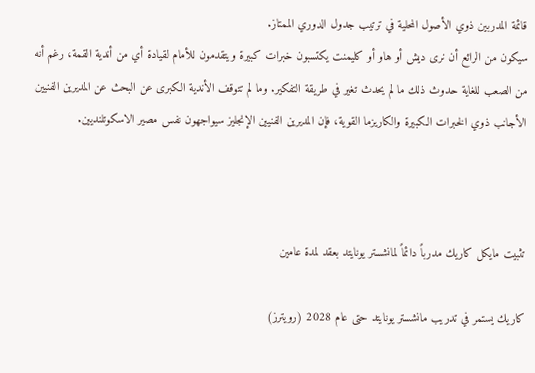قائمة المدربين ذوي الأصول المحلية في ترتيب جدول الدوري الممتاز.
سيكون من الرائع أن نرى ديش أو هاو أو كليمنت يكتسبون خبرات كبيرة ويتقدمون للأمام لقيادة أي من أندية القمة، رغم أنه من الصعب للغاية حدوث ذلك ما لم يحدث تغير في طريقة التفكير. وما لم تتوقف الأندية الكبرى عن البحث عن المديرين الفنيين الأجانب ذوي الخبرات الكبيرة والكاريزما القوية، فإن المديرين الفنيين الإنجليز سيواجهون نفس مصير الاسكوتلنديين.



تثبيت مايكل كاريك مدرباً دائماً لمانشستر يونايتد بعقد لمدة عامين

كاريك يستمر في تدريب مانشستر يونايتد حتى عام 2028 (رويترز)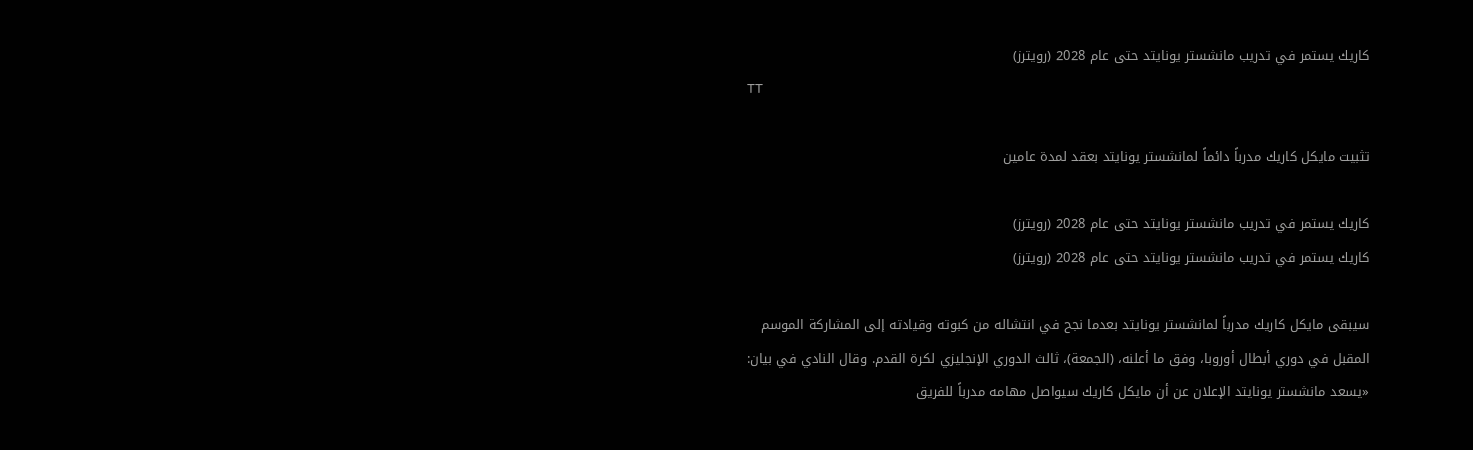كاريك يستمر في تدريب مانشستر يونايتد حتى عام 2028 (رويترز)
TT

تثبيت مايكل كاريك مدرباً دائماً لمانشستر يونايتد بعقد لمدة عامين

كاريك يستمر في تدريب مانشستر يونايتد حتى عام 2028 (رويترز)
كاريك يستمر في تدريب مانشستر يونايتد حتى عام 2028 (رويترز)

سيبقى مايكل كاريك مدرباً لمانشستر يونايتد بعدما نجح في انتشاله من كبوته وقيادته إلى المشاركة الموسم المقبل في دوري أبطال أوروبا، وفق ما أعلنه، (الجمعة)، ثالث الدوري الإنجليزي لكرة القدم. وقال النادي في بيان: «يسعد مانشستر يونايتد الإعلان عن أن مايكل كاريك سيواصل مهامه مدرباً للفريق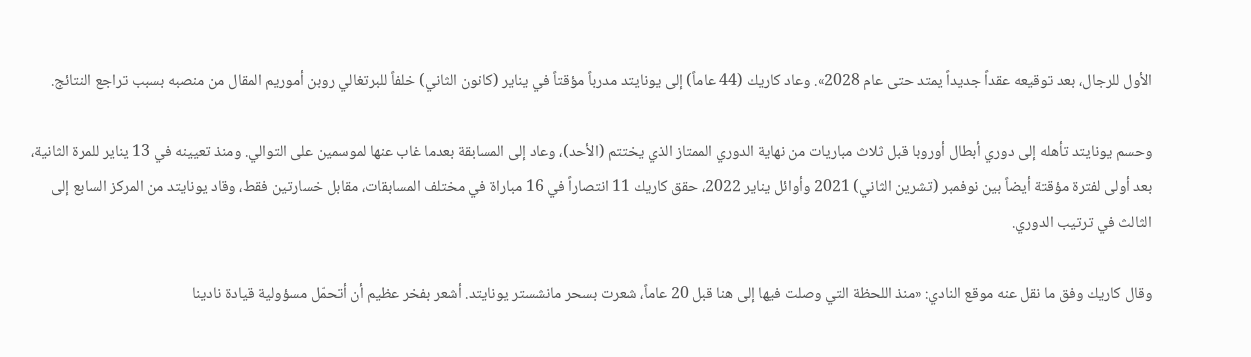الأول للرجال، بعد توقيعه عقداً جديداً يمتد حتى عام 2028». وعاد كاريك (44 عاماً) إلى يونايتد مدرباً مؤقتاً في يناير (كانون الثاني) خلفاً للبرتغالي روبن أموريم المقال من منصبه بسبب تراجع النتائج.

وحسم يونايتد تأهله إلى دوري أبطال أوروبا قبل ثلاث مباريات من نهاية الدوري الممتاز الذي يختتم (الأحد)، وعاد إلى المسابقة بعدما غاب عنها لموسمين على التوالي. ومنذ تعيينه في 13 يناير للمرة الثانية، بعد أولى لفترة مؤقتة أيضاً بين نوفمبر (تشرين الثاني) 2021 وأوائل يناير 2022، حقق كاريك 11 انتصاراً في 16 مباراة في مختلف المسابقات، مقابل خسارتين فقط، وقاد يونايتد من المركز السابع إلى الثالث في ترتيب الدوري.

وقال كاريك وفق ما نقل عنه موقع النادي: «منذ اللحظة التي وصلت فيها إلى هنا قبل 20 عاماً، شعرت بسحر مانشستر يونايتد. أشعر بفخر عظيم أن أتحمّل مسؤولية قيادة نادينا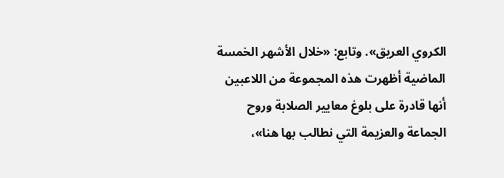الكروي العريق». وتابع: «خلال الأشهر الخمسة الماضية أظهرت هذه المجموعة من اللاعبين أنها قادرة على بلوغ معايير الصلابة وروح الجماعة والعزيمة التي نطالب بها هنا»،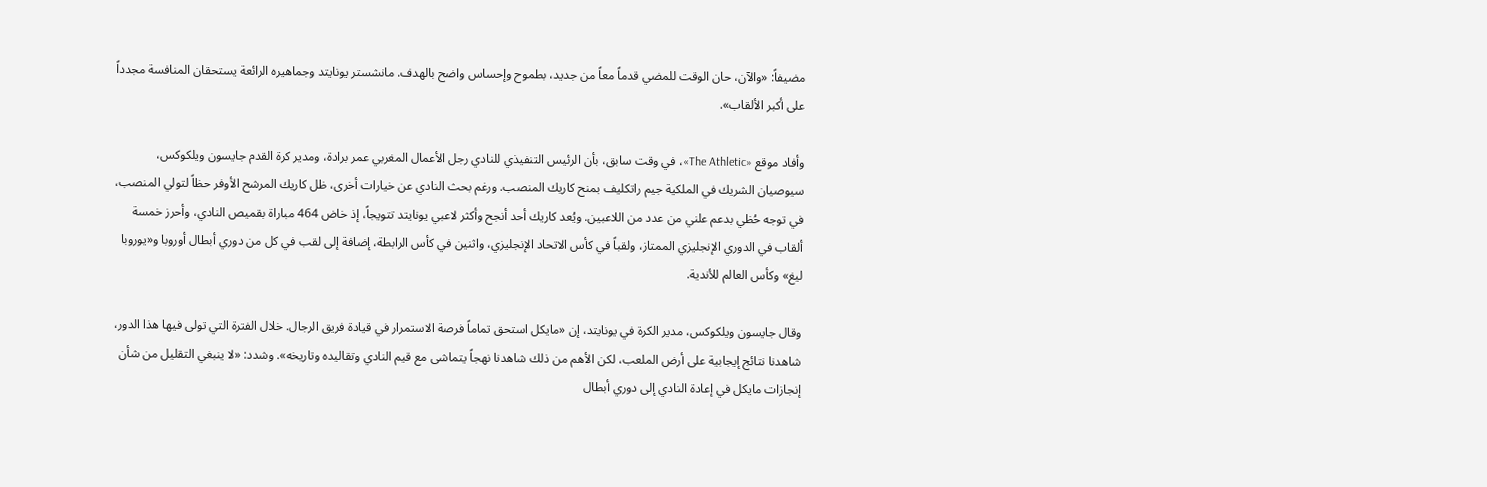مضيفاً: «والآن، حان الوقت للمضي قدماً معاً من جديد، بطموح وإحساس واضح بالهدف. مانشستر يونايتد وجماهيره الرائعة يستحقان المنافسة مجدداً على أكبر الألقاب».

وأفاد موقع «The Athletic»، في وقت سابق، بأن الرئيس التنفيذي للنادي رجل الأعمال المغربي عمر برادة، ومدير كرة القدم جايسون ويلكوكس، سيوصيان الشريك في الملكية جيم راتكليف بمنح كاريك المنصب. ورغم بحث النادي عن خيارات أخرى، ظل كاريك المرشح الأوفر حظاً لتولي المنصب، في توجه حُظي بدعم علني من عدد من اللاعبين. ويُعد كاريك أحد أنجح وأكثر لاعبي يونايتد تتويجاً، إذ خاض 464 مباراة بقميص النادي، وأحرز خمسة ألقاب في الدوري الإنجليزي الممتاز، ولقباً في كأس الاتحاد الإنجليزي، واثنين في كأس الرابطة، إضافة إلى لقب في كل من دوري أبطال أوروبا و«يوروبا ليغ» وكأس العالم للأندية.

وقال جايسون ويلكوكس، مدير الكرة في يونايتد، إن «مايكل استحق تماماً فرصة الاستمرار في قيادة فريق الرجال. خلال الفترة التي تولى فيها هذا الدور، شاهدنا نتائج إيجابية على أرض الملعب، لكن الأهم من ذلك شاهدنا نهجاً يتماشى مع قيم النادي وتقاليده وتاريخه». وشدد: «لا ينبغي التقليل من شأن إنجازات مايكل في إعادة النادي إلى دوري أبطال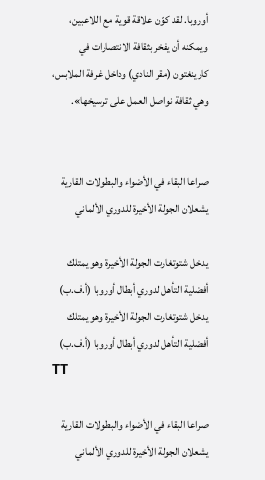أوروبا. لقد كوّن علاقة قوية مع اللاعبين، ويمكنه أن يفخر بثقافة الانتصارات في كارينغتون (مقر النادي) وداخل غرفة الملابس، وهي ثقافة نواصل العمل على ترسيخها».


صراعا البقاء في الأضواء والبطولات القارية يشعلان الجولة الأخيرة للدوري الألماني

يدخل شتوتغارت الجولة الأخيرة وهو يمتلك أفضلية التأهل لدوري أبطال أوروبا (أ.ف.ب)
يدخل شتوتغارت الجولة الأخيرة وهو يمتلك أفضلية التأهل لدوري أبطال أوروبا (أ.ف.ب)
TT

صراعا البقاء في الأضواء والبطولات القارية يشعلان الجولة الأخيرة للدوري الألماني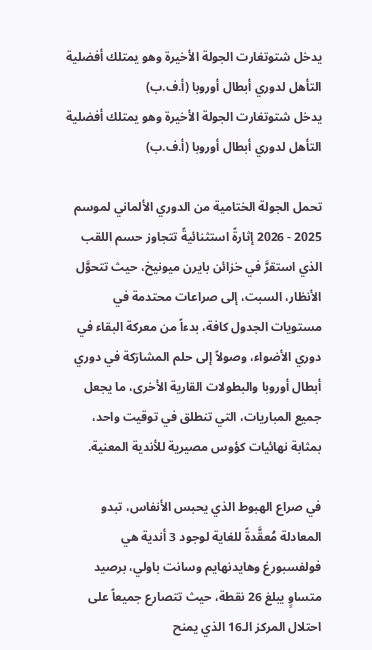يدخل شتوتغارت الجولة الأخيرة وهو يمتلك أفضلية التأهل لدوري أبطال أوروبا (أ.ف.ب)
يدخل شتوتغارت الجولة الأخيرة وهو يمتلك أفضلية التأهل لدوري أبطال أوروبا (أ.ف.ب)

تحمل الجولة الختامية من الدوري الألماني لموسم 2025 - 2026 إثارةً استثنائيةً تتجاوز حسم اللقب الذي استقرَّ في خزائن بايرن ميونيخ، حيث تتحوَّل الأنظار، السبت، إلى صراعات محتدمة في مستويات الجدول كافة، بدءاً من معركة البقاء في دوري الأضواء، وصولاً إلى حلم المشارَكة في دوري أبطال أوروبا والبطولات القارية الأخرى، ما يجعل جميع المباريات، التي تنطلق في توقيت واحد، بمثابة نهائيات كؤوس مصيرية للأندية المعنية.

في صراع الهبوط الذي يحبس الأنفاس، تبدو المعادلة مُعقَّدةً للغاية لوجود 3 أندية هي فولفسبورغ وهايدنهايم وسانت باولي، برصيد متساوٍ يبلغ 26 نقطة، حيث تتصارع جميعاً على احتلال المركز الـ16 الذي يمنح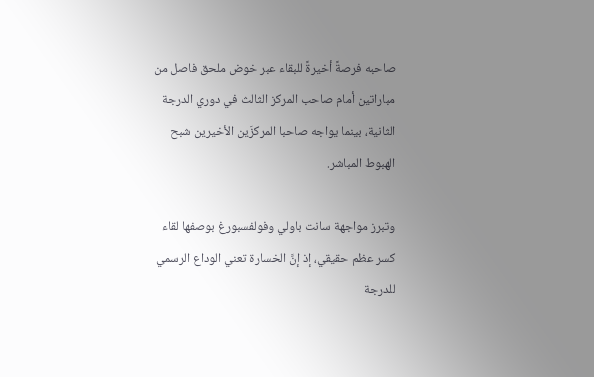صاحبه فرصةً أخيرةً للبقاء عبر خوض ملحق فاصل من مباراتين أمام صاحب المركز الثالث في دوري الدرجة الثانية، بينما يواجه صاحبا المركزَين الأخيرين شبح الهبوط المباشر.

وتبرز مواجهة سانت باولي وفولفسبورغ بوصفها لقاء كسر عظم حقيقي، إذ إنَّ الخسارة تعني الوداع الرسمي للدرجة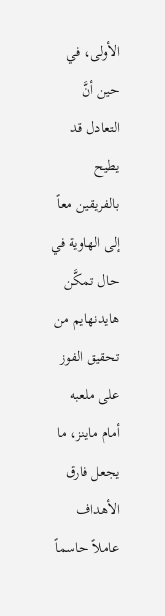الأولى، في حين أنَّ التعادل قد يطيح بالفريقين معاً إلى الهاوية في حال تمكَّن هايدنهايم من تحقيق الفوز على ملعبه أمام ماينز، ما يجعل فارق الأهداف عاملاً حاسماً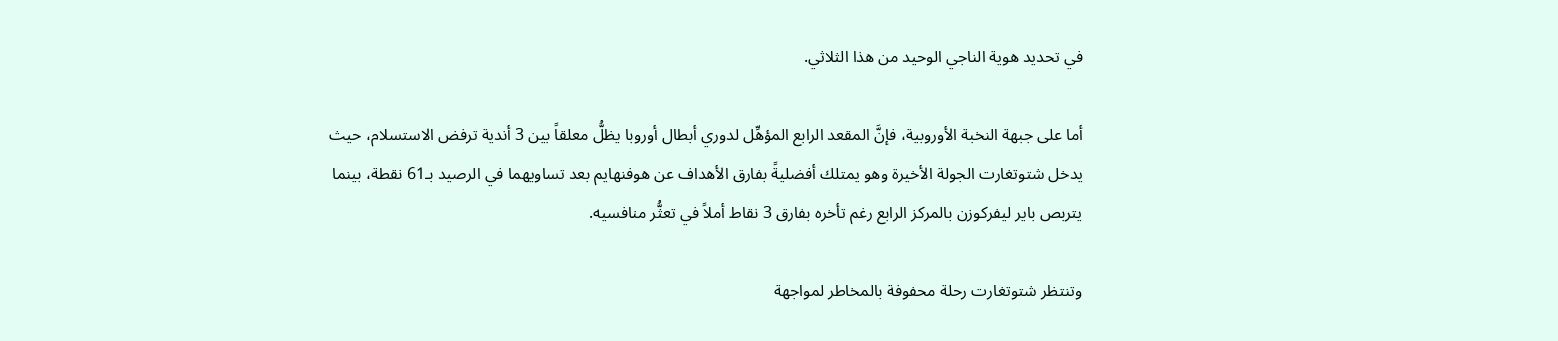في تحديد هوية الناجي الوحيد من هذا الثلاثي.

أما على جبهة النخبة الأوروبية، فإنَّ المقعد الرابع المؤهِّل لدوري أبطال أوروبا يظلُّ معلقاً بين 3 أندية ترفض الاستسلام، حيث يدخل شتوتغارت الجولة الأخيرة وهو يمتلك أفضليةً بفارق الأهداف عن هوفنهايم بعد تساويهما في الرصيد بـ61 نقطة، بينما يتربص باير ليفركوزن بالمركز الرابع رغم تأخره بفارق 3 نقاط أملاً في تعثُّر منافسيه.

وتنتظر شتوتغارت رحلة محفوفة بالمخاطر لمواجهة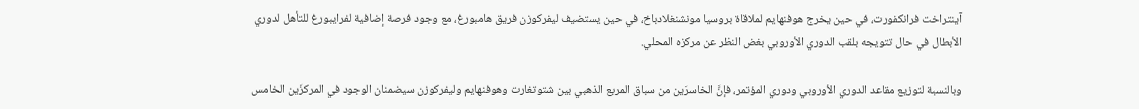آينتراخت فرانكفورت، في حين يخرج هوفنهايم لملاقاة بروسيا مونشنغلادباخ، في حين يستضيف ليفركوزن فريق هامبورغ، مع وجود فرصة إضافية لفرايبورغ للتأهل لدوري الأبطال في حال تتويجه بلقب الدوري الأوروبي بغض النظر عن مركزه المحلي.

وبالنسبة لتوزيع مقاعد الدوري الأوروبي ودوري المؤتمر، فإنَّ الخاسرَين من سباق المربع الذهبي بين شتوتغارت وهوفنهايم وليفركوزن سيضمنان الوجود في المركزَين الخامس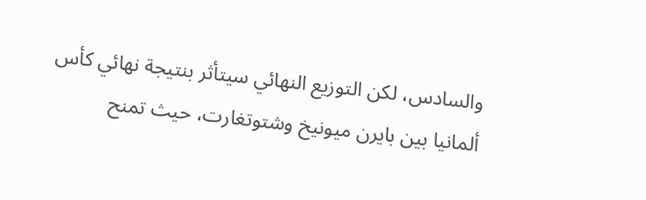والسادس، لكن التوزيع النهائي سيتأثر بنتيجة نهائي كأس ألمانيا بين بايرن ميونيخ وشتوتغارت، حيث تمنح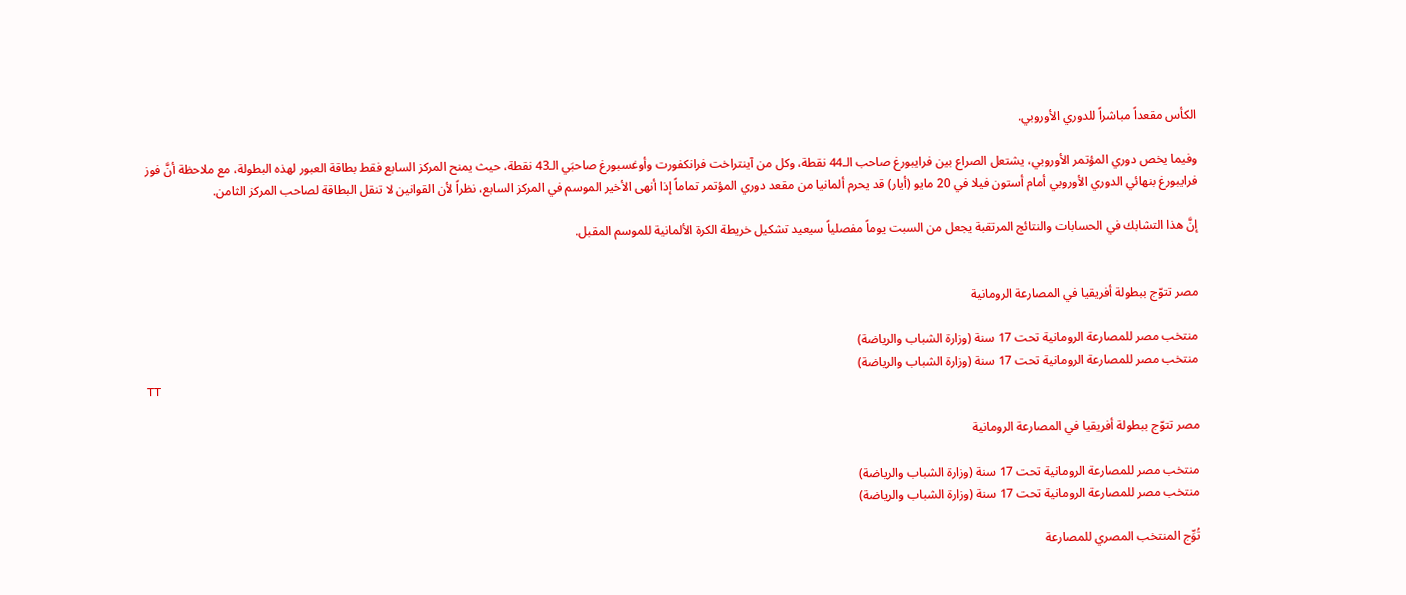الكأس مقعداً مباشراً للدوري الأوروبي.

وفيما يخص دوري المؤتمر الأوروبي، يشتعل الصراع بين فرايبورغ صاحب الـ44 نقطة، وكل من آينتراخت فرانكفورت وأوغسبورغ صاحبَي الـ43 نقطة، حيث يمنح المركز السابع فقط بطاقة العبور لهذه البطولة، مع ملاحظة أنَّ فوز فرايبورغ بنهائي الدوري الأوروبي أمام أستون فيلا في 20 مايو (أيار) قد يحرم ألمانيا من مقعد دوري المؤتمر تماماً إذا أنهى الأخير الموسم في المركز السابع، نظراً لأن القوانين لا تنقل البطاقة لصاحب المركز الثامن.

إنَّ هذا التشابك في الحسابات والنتائج المرتقبة يجعل من السبت يوماً مفصلياً سيعيد تشكيل خريطة الكرة الألمانية للموسم المقبل.


مصر تتوّج ببطولة أفريقيا في المصارعة الرومانية

منتخب مصر للمصارعة الرومانية تحت 17 سنة (وزارة الشباب والرياضة)
منتخب مصر للمصارعة الرومانية تحت 17 سنة (وزارة الشباب والرياضة)
TT

مصر تتوّج ببطولة أفريقيا في المصارعة الرومانية

منتخب مصر للمصارعة الرومانية تحت 17 سنة (وزارة الشباب والرياضة)
منتخب مصر للمصارعة الرومانية تحت 17 سنة (وزارة الشباب والرياضة)

تُوِّج المنتخب المصري للمصارعة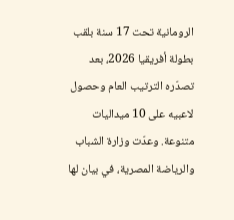الرومانية تحت 17 سنة بلقب بطولة أفريقيا 2026، بعد تصدّره الترتيب العام وحصول لاعبيه على 10 ميداليات متنوعة. وعدّت وزارة الشباب والرياضة المصرية، في بيان لها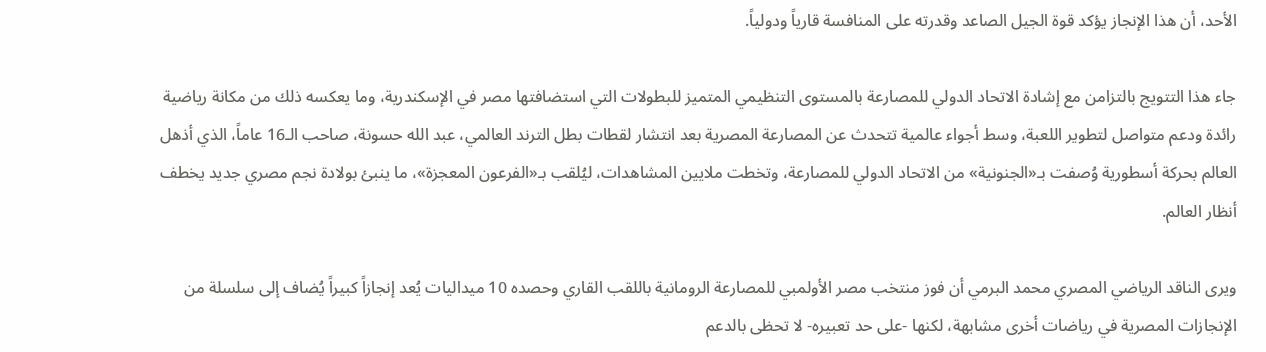الأحد، أن هذا الإنجاز يؤكد قوة الجيل الصاعد وقدرته على المنافسة قارياً ودولياً.

جاء هذا التتويج بالتزامن مع إشادة الاتحاد الدولي للمصارعة بالمستوى التنظيمي المتميز للبطولات التي استضافتها مصر في الإسكندرية، وما يعكسه ذلك من مكانة رياضية رائدة ودعم متواصل لتطوير اللعبة، وسط أجواء عالمية تتحدث عن المصارعة المصرية بعد انتشار لقطات بطل الترند العالمي، عبد الله حسونة، صاحب الـ16 عاماً، الذي أذهل العالم بحركة أسطورية وُصفت بـ«الجنونية» من الاتحاد الدولي للمصارعة، وتخطت ملايين المشاهدات، ليُلقب بـ«الفرعون المعجزة»، ما ينبئ بولادة نجم مصري جديد يخطف أنظار العالم.

ويرى الناقد الرياضي المصري محمد البرمي أن فوز منتخب مصر الأولمبي للمصارعة الرومانية باللقب القاري وحصده 10 ميداليات يُعد إنجازاً كبيراً يُضاف إلى سلسلة من الإنجازات المصرية في رياضات أخرى مشابهة، لكنها -على حد تعبيره- لا تحظى بالدعم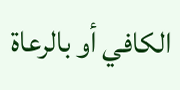الكافي أو بالرعاة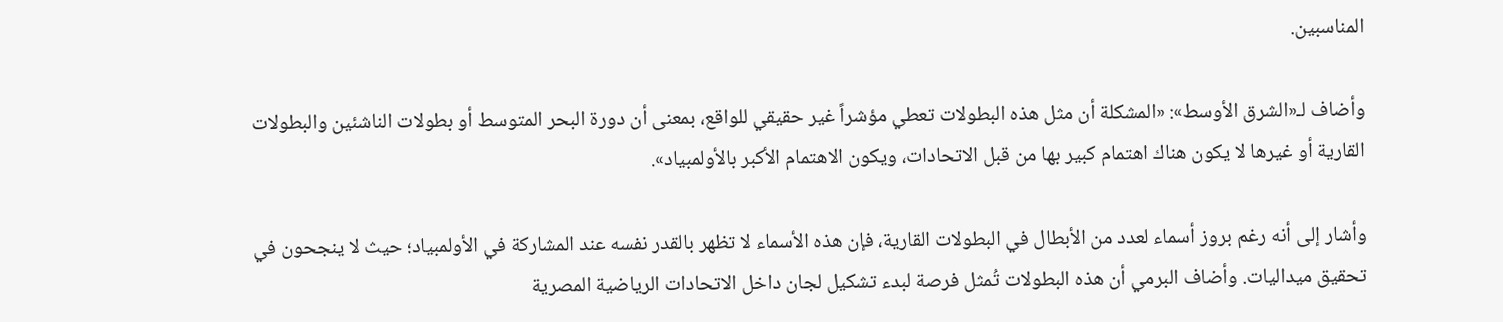المناسبين.

وأضاف لـ«الشرق الأوسط»: «المشكلة أن مثل هذه البطولات تعطي مؤشراً غير حقيقي للواقع، بمعنى أن دورة البحر المتوسط أو بطولات الناشئين والبطولات القارية أو غيرها لا يكون هناك اهتمام كبير بها من قبل الاتحادات، ويكون الاهتمام الأكبر بالأولمبياد».

وأشار إلى أنه رغم بروز أسماء لعدد من الأبطال في البطولات القارية، فإن هذه الأسماء لا تظهر بالقدر نفسه عند المشاركة في الأولمبياد؛ حيث لا ينجحون في تحقيق ميداليات. وأضاف البرمي أن هذه البطولات تُمثل فرصة لبدء تشكيل لجان داخل الاتحادات الرياضية المصرية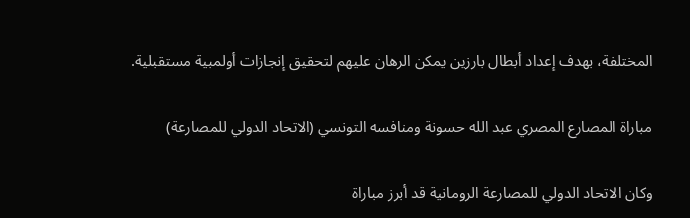المختلفة، بهدف إعداد أبطال بارزين يمكن الرهان عليهم لتحقيق إنجازات أولمبية مستقبلية.

مباراة المصارع المصري عبد الله حسونة ومنافسه التونسي (الاتحاد الدولي للمصارعة)

وكان الاتحاد الدولي للمصارعة الرومانية قد أبرز مباراة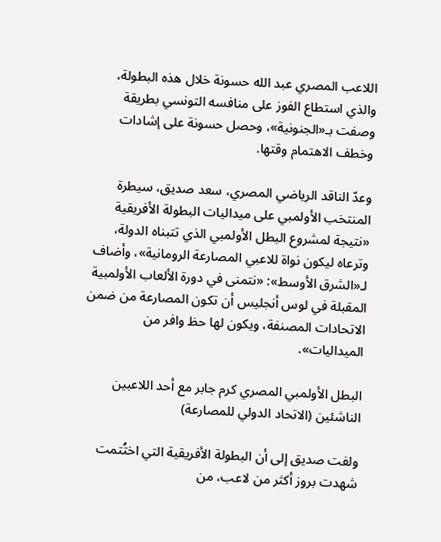اللاعب المصري عبد الله حسونة خلال هذه البطولة، والذي استطاع الفوز على منافسه التونسي بطريقة وصفت بـ«الجنونية»، وحصل حسونة على إشادات وخطف الاهتمام وقتها.

وعدّ الناقد الرياضي المصري، سعد صديق، سيطرة المنتخب الأولمبي على ميداليات البطولة الأفريقية «نتيجة لمشروع البطل الأولمبي الذي تتبناه الدولة، وترعاه ليكون نواة للاعبي المصارعة الرومانية»، وأضاف لـ«الشرق الأوسط»: «نتمنى في دورة الألعاب الأولمبية المقبلة في لوس أنجليس أن تكون المصارعة من ضمن الاتحادات المصنفة، ويكون لها حظ وافر من الميداليات».

البطل الأولمبي المصري كرم جابر مع أحد اللاعبين الناشئين (الاتحاد الدولي للمصارعة)

ولفت صديق إلى أن البطولة الأفريقية التي اختُتمت شهدت بروز أكثر من لاعب، من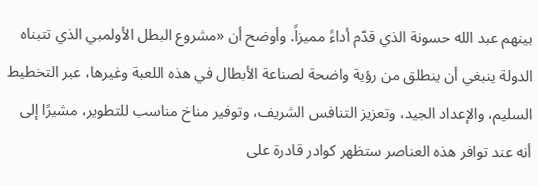بينهم عبد الله حسونة الذي قدّم أداءً مميزاً. وأوضح أن «مشروع البطل الأولمبي الذي تتبناه الدولة ينبغي أن ينطلق من رؤية واضحة لصناعة الأبطال في هذه اللعبة وغيرها، عبر التخطيط السليم، والإعداد الجيد، وتعزيز التنافس الشريف، وتوفير مناخ مناسب للتطوير، مشيرًا إلى أنه عند توافر هذه العناصر ستظهر كوادر قادرة على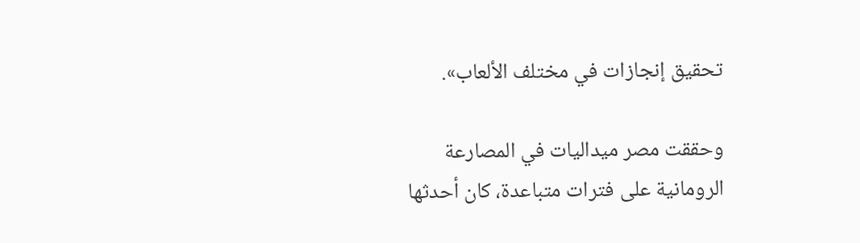تحقيق إنجازات في مختلف الألعاب».

وحققت مصر ميداليات في المصارعة الرومانية على فترات متباعدة، كان أحدثها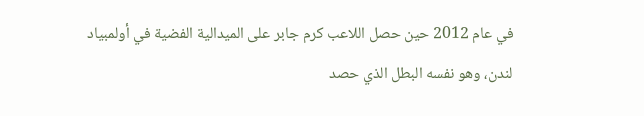في عام 2012 حين حصل اللاعب كرم جابر على الميدالية الفضية في أولمبياد لندن، وهو نفسه البطل الذي حصد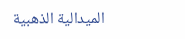الميدالية الذهبية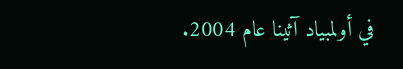في أولمبياد آثينا عام 2004.